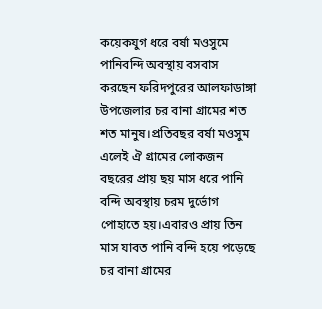কয়েকযুগ ধরে বর্ষা মওসুমে পানিবন্দি অবস্থায় বসবাস করছেন ফরিদপুরের আলফাডাঙ্গা উপজেলার চর বানা গ্রামের শত শত মানুষ।প্রতিবছর বর্ষা মওসুম এলেই ঐ গ্রামের লোকজন বছরের প্রায় ছয় মাস ধরে পানি বন্দি অবস্থায় চরম দুর্ভোগ পোহাতে হয়।এবারও প্রায় তিন মাস যাবত পানি বন্দি হয়ে পড়েছে চর বানা গ্রামের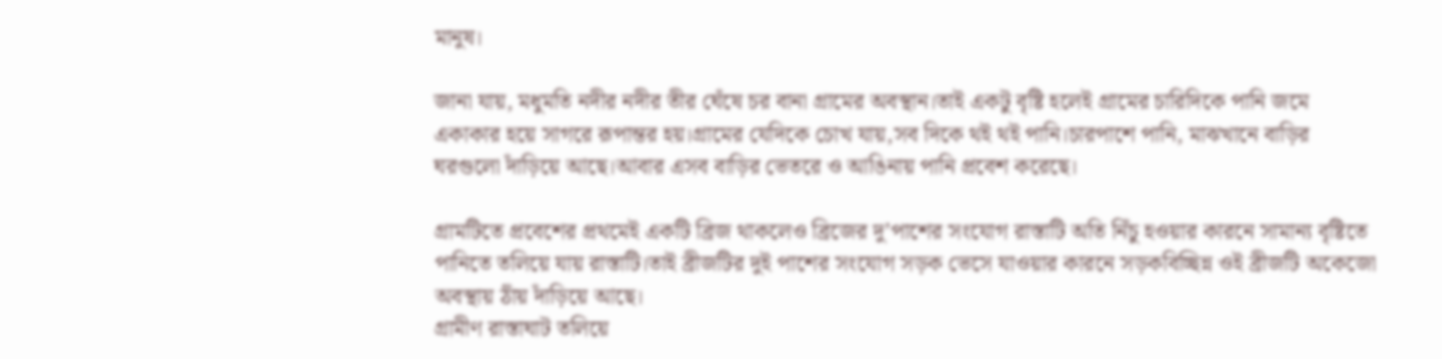মানুষ।

জানা যায়, মধুমতি নদীর নদীর তীর ঘেঁষে চর বানা গ্রামের অবস্থান।তাই একটু বৃষ্টি হলেই গ্রামের চারিদিকে পানি জমে একাকার হয়ে সাগরে রূপান্তর হয়।গ্রামের যেদিকে চোখ যায়,সব দিকে থই থই পানি।চারপাশে পানি, মাঝখানে বাড়ির ঘরগুলো দাঁড়িয়ে আছে।আবার এসব বাড়ির ভেতরে ও আঙিনায় পানি প্রবেশ করেছে।

গ্রামটিতে প্রবেশের প্রথমেই একটি ব্রিজ থাকলেও ব্রিজের দু’পাশের সংযোগ রাস্তাটি অতি নিঁচু হওয়ার কারনে সামান্য বৃষ্টিতে পানিতে তলিয়ে যায় রাস্তাটি।তাই ব্রীজটির দুই পাশের সংযোগ সড়ক ভেসে যাওয়ার কারনে সড়কবিচ্ছিন্ন ওই ব্রীজটি অকেজো অবস্থায় ঠাঁয় দাঁড়িয়ে আছে।
গ্রামীণ রাস্তাঘাট তলিয়ে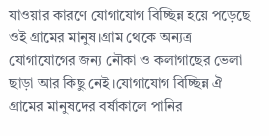যাওয়ার কারণে যোগাযোগ বিচ্ছিন্ন হয়ে পড়েছে ওই গ্রামের মানুষ।গ্রাম থেকে অন্যত্র যোগাযোগের জন্য নৌকা ও কলাগাছের ভেলা ছাড়া আর কিছু নেই।যোগাযোগ বিচ্ছিন্ন ঐ গ্রামের মানুষদের বর্ষাকালে পানির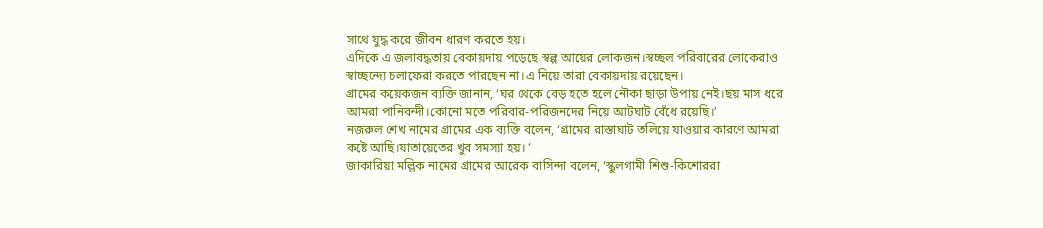সাথে যুদ্ধ করে জীবন ধারণ করতে হয়।
এদিকে এ জলাবদ্ধতায় বেকায়দায় পড়েছে স্বল্প আয়ের লোকজন।স্বচ্ছল পরিবারের লোকেরাও স্বাচ্ছন্দ্যে চলাফেরা করতে পারছেন না।এ নিয়ে তারা বেকায়দায় রয়েছেন।
গ্রামের কয়েকজন ব্যক্তি জানান, ‘ঘর থেকে বেড় হতে হলে নৌকা ছাড়া উপায় নেই।ছয় মাস ধরে আমরা পানিবন্দী।কোনো মতে পরিবার-পরিজনদের নিয়ে আটঘাট বেঁধে রয়েছি।’
নজরুল শেখ নামের গ্রামের এক ব্যক্তি বলেন, ‘গ্রামের রাস্তাঘাট তলিয়ে যাওয়ার কারণে আমরা কষ্টে আছি।যাতায়েতের খুব সমস্যা হয়। ‘
জাকারিয়া মল্লিক নামের গ্রামের আরেক বাসিন্দা বলেন, ‘স্কুলগামী শিশু-কিশোররা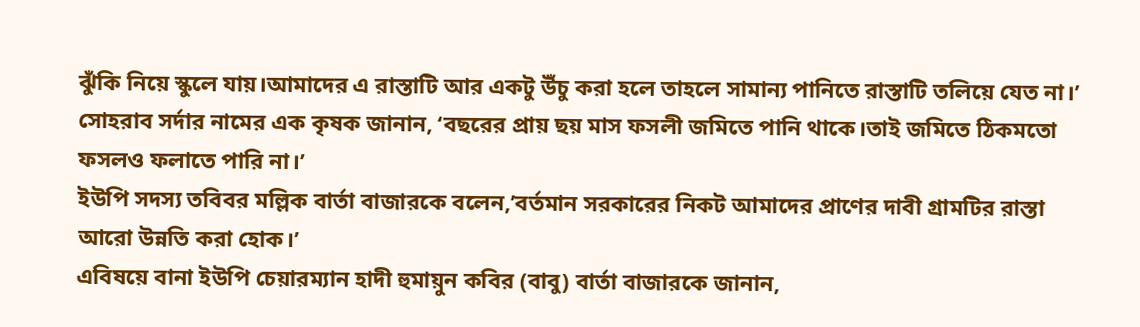ঝুঁকি নিয়ে স্কুলে যায়।আমাদের এ রাস্তাটি আর একটু উঁচু করা হলে তাহলে সামান্য পানিতে রাস্তাটি তলিয়ে যেত না।’
সোহরাব সর্দার নামের এক কৃষক জানান, ‘বছরের প্রায় ছয় মাস ফসলী জমিতে পানি থাকে।তাই জমিতে ঠিকমতো ফসলও ফলাতে পারি না।’
ইউপি সদস্য তবিবর মল্লিক বার্তা বাজারকে বলেন,’বর্তমান সরকারের নিকট আমাদের প্রাণের দাবী গ্রামটির রাস্তা আরো উন্নতি করা হোক।’
এবিষয়ে বানা ইউপি চেয়ারম্যান হাদী হুমায়ুন কবির (বাবু) বার্তা বাজারকে জানান,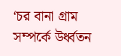‘চর বানা গ্রাম সম্পর্কে উর্ধ্বতন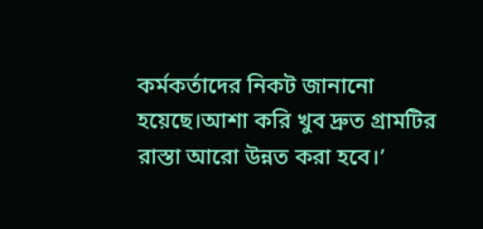কর্মকর্তাদের নিকট জানানো হয়েছে।আশা করি খুব দ্রুত গ্রামটির রাস্তা আরো উন্নত করা হবে।’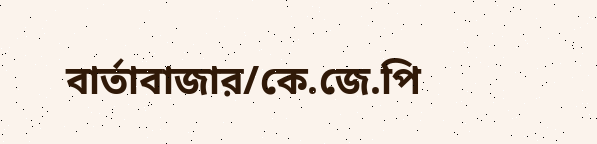বার্তাবাজার/কে.জে.পি